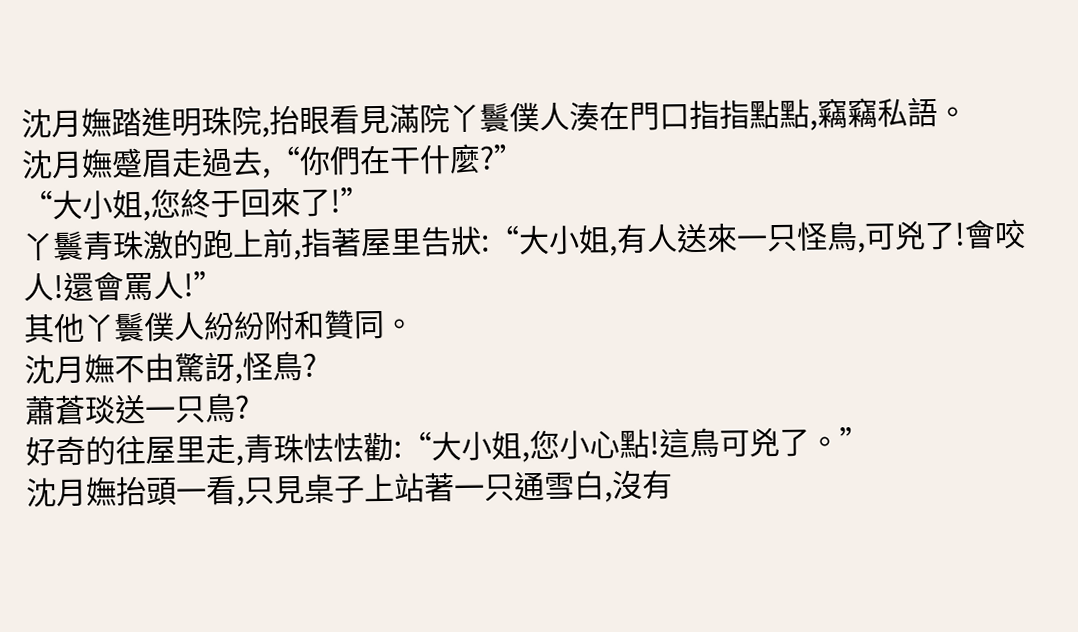沈月嫵踏進明珠院,抬眼看見滿院丫鬟僕人湊在門口指指點點,竊竊私語。
沈月嫵蹙眉走過去,“你們在干什麼?”
“大小姐,您終于回來了!”
丫鬟青珠激的跑上前,指著屋里告狀:“大小姐,有人送來一只怪鳥,可兇了!會咬人!還會罵人!”
其他丫鬟僕人紛紛附和贊同。
沈月嫵不由驚訝,怪鳥?
蕭蒼琰送一只鳥?
好奇的往屋里走,青珠怯怯勸:“大小姐,您小心點!這鳥可兇了。”
沈月嫵抬頭一看,只見桌子上站著一只通雪白,沒有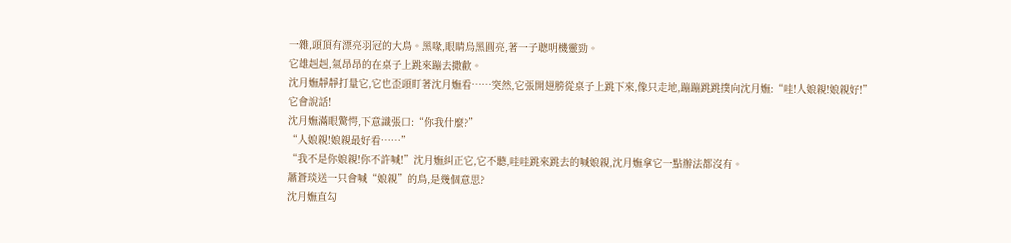一雜,頭頂有漂亮羽冠的大鳥。黑喙,眼睛烏黑圓亮,著一子聰明機靈勁。
它雄赳赳,氣昂昂的在桌子上跳來蹦去撒歡。
沈月嫵靜靜打量它,它也歪頭盯著沈月嫵看……突然,它張開翅膀從桌子上跳下來,像只走地,蹦蹦跳跳撲向沈月嫵:“哇!人娘親!娘親好!”
它會說話!
沈月嫵滿眼驚愕,下意識張口:“你我什麼?”
“人娘親!娘親最好看……”
“我不是你娘親!你不許喊!”沈月嫵糾正它,它不聽,哇哇跳來跳去的喊娘親,沈月嫵拿它一點辦法都沒有。
蕭蒼琰送一只會喊“娘親”的鳥,是幾個意思?
沈月嫵直勾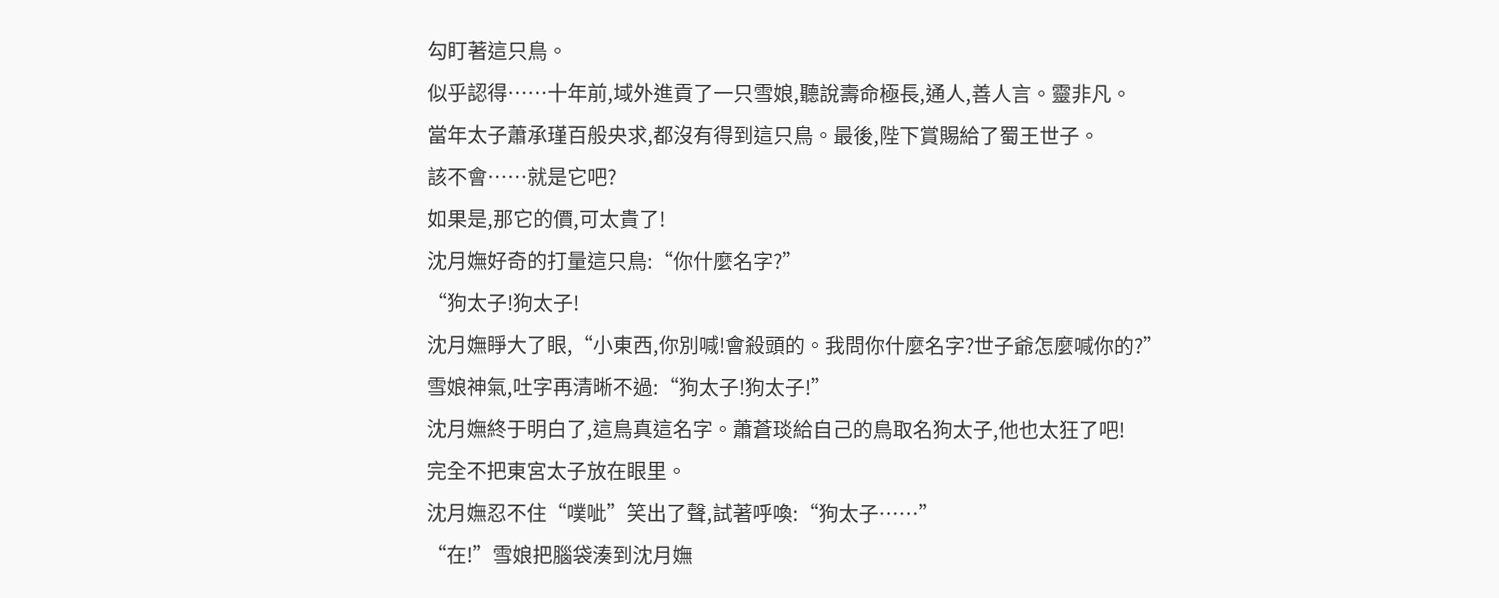勾盯著這只鳥。
似乎認得……十年前,域外進貢了一只雪娘,聽說壽命極長,通人,善人言。靈非凡。
當年太子蕭承瑾百般央求,都沒有得到這只鳥。最後,陛下賞賜給了蜀王世子。
該不會……就是它吧?
如果是,那它的價,可太貴了!
沈月嫵好奇的打量這只鳥:“你什麼名字?”
“狗太子!狗太子!
沈月嫵睜大了眼,“小東西,你別喊!會殺頭的。我問你什麼名字?世子爺怎麼喊你的?”
雪娘神氣,吐字再清晰不過:“狗太子!狗太子!”
沈月嫵終于明白了,這鳥真這名字。蕭蒼琰給自己的鳥取名狗太子,他也太狂了吧!
完全不把東宮太子放在眼里。
沈月嫵忍不住“噗呲”笑出了聲,試著呼喚:“狗太子……”
“在!”雪娘把腦袋湊到沈月嫵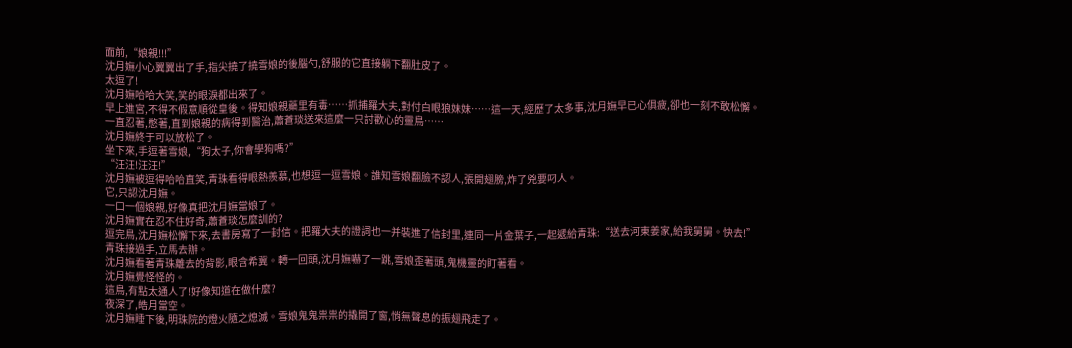面前,“娘親!!!”
沈月嫵小心翼翼出了手,指尖撓了撓雪娘的後腦勺,舒服的它直接躺下翻肚皮了。
太逗了!
沈月嫵哈哈大笑,笑的眼淚都出來了。
早上進宮,不得不假意順從皇後。得知娘親藥里有毒……抓捕羅大夫,對付白眼狼妹妹……這一天,經歷了太多事,沈月嫵早已心俱疲,卻也一刻不敢松懈。
一直忍著,憋著,直到娘親的病得到醫治,蕭蒼琰送來這麼一只討歡心的靈鳥……
沈月嫵終于可以放松了。
坐下來,手逗著雪娘,“狗太子,你會學狗嗎?”
“汪汪!汪汪!”
沈月嫵被逗得哈哈直笑,青珠看得眼熱羨慕,也想逗一逗雪娘。誰知雪娘翻臉不認人,張開翅膀,炸了兇要叼人。
它,只認沈月嫵。
一口一個娘親,好像真把沈月嫵當娘了。
沈月嫵實在忍不住好奇,蕭蒼琰怎麼訓的?
逗完鳥,沈月嫵松懈下來,去書房寫了一封信。把羅大夫的證詞也一并裝進了信封里,連同一片金葉子,一起遞給青珠:“送去河東姜家,給我舅舅。快去!”
青珠接過手,立馬去辦。
沈月嫵看著青珠離去的背影,眼含希冀。轉一回頭,沈月嫵嚇了一跳,雪娘歪著頭,鬼機靈的盯著看。
沈月嫵覺怪怪的。
這鳥,有點太通人了!好像知道在做什麼?
夜深了,皓月當空。
沈月嫵睡下後,明珠院的燈火隨之熄滅。雪娘鬼鬼祟祟的撬開了窗,悄無聲息的振翅飛走了。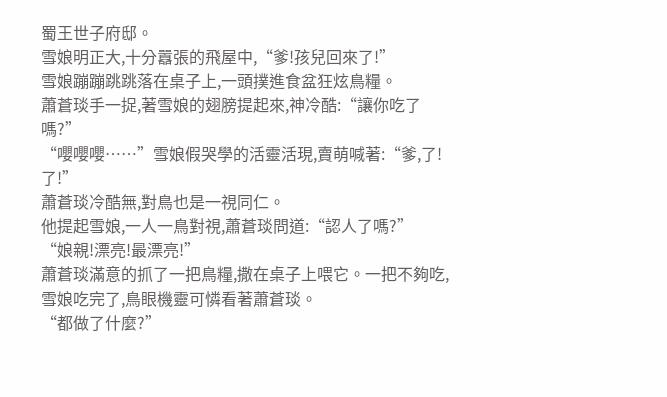蜀王世子府邸。
雪娘明正大,十分囂張的飛屋中,“爹!孩兒回來了!”
雪娘蹦蹦跳跳落在桌子上,一頭撲進食盆狂炫鳥糧。
蕭蒼琰手一捉,著雪娘的翅膀提起來,神冷酷:“讓你吃了嗎?”
“嚶嚶嚶……”雪娘假哭學的活靈活現,賣萌喊著:“爹,了!了!”
蕭蒼琰冷酷無,對鳥也是一視同仁。
他提起雪娘,一人一鳥對視,蕭蒼琰問道:“認人了嗎?”
“娘親!漂亮!最漂亮!”
蕭蒼琰滿意的抓了一把鳥糧,撒在桌子上喂它。一把不夠吃,雪娘吃完了,鳥眼機靈可憐看著蕭蒼琰。
“都做了什麼?”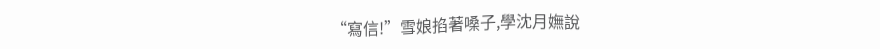“寫信!”雪娘掐著嗓子,學沈月嫵說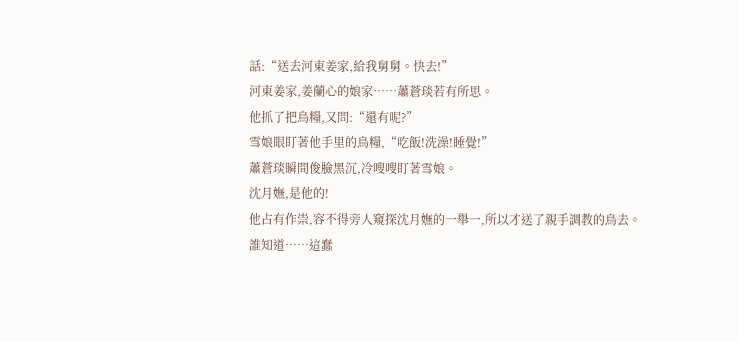話:“送去河東姜家,給我舅舅。快去!”
河東姜家,姜蘭心的娘家……蕭蒼琰若有所思。
他抓了把鳥糧,又問:“還有呢?”
雪娘眼盯著他手里的鳥糧,“吃飯!洗澡!睡覺!”
蕭蒼琰瞬間俊臉黑沉,冷嗖嗖盯著雪娘。
沈月嫵,是他的!
他占有作祟,容不得旁人窺探沈月嫵的一舉一,所以才送了親手調教的鳥去。
誰知道……這蠢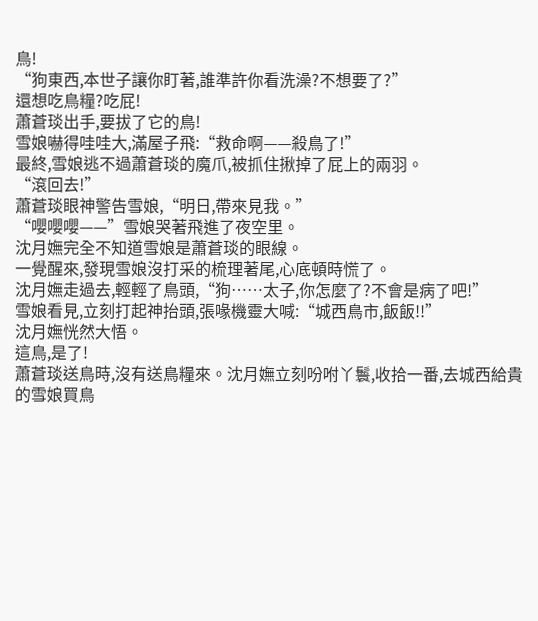鳥!
“狗東西,本世子讓你盯著,誰準許你看洗澡?不想要了?”
還想吃鳥糧?吃屁!
蕭蒼琰出手,要拔了它的鳥!
雪娘嚇得哇哇大,滿屋子飛:“救命啊——殺鳥了!”
最終,雪娘逃不過蕭蒼琰的魔爪,被抓住揪掉了屁上的兩羽。
“滾回去!”
蕭蒼琰眼神警告雪娘,“明日,帶來見我。”
“嚶嚶嚶——”雪娘哭著飛進了夜空里。
沈月嫵完全不知道雪娘是蕭蒼琰的眼線。
一覺醒來,發現雪娘沒打采的梳理著尾,心底頓時慌了。
沈月嫵走過去,輕輕了鳥頭,“狗……太子,你怎麼了?不會是病了吧!”
雪娘看見,立刻打起神抬頭,張喙機靈大喊:“城西鳥市,飯飯!!”
沈月嫵恍然大悟。
這鳥,是了!
蕭蒼琰送鳥時,沒有送鳥糧來。沈月嫵立刻吩咐丫鬟,收拾一番,去城西給貴的雪娘買鳥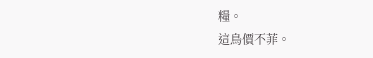糧。
這鳥價不菲。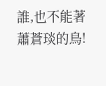誰,也不能著蕭蒼琰的鳥!